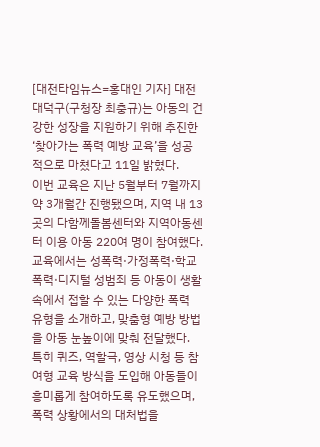[대전타임뉴스=홍대인 기자] 대전 대덕구(구청장 최충규)는 아동의 건강한 성장을 지원하기 위해 추진한 ‘찾아가는 폭력 예방 교육’을 성공적으로 마쳤다고 11일 밝혔다.
이번 교육은 지난 5월부터 7월까지 약 3개월간 진행됐으며, 지역 내 13곳의 다함께돌봄센터와 지역아동센터 이용 아동 220여 명이 참여했다.
교육에서는 성폭력·가정폭력·학교폭력·디지털 성범죄 등 아동이 생활 속에서 접할 수 있는 다양한 폭력 유형을 소개하고, 맞춤형 예방 방법을 아동 눈높이에 맞춰 전달했다.
특히 퀴즈, 역할극, 영상 시청 등 참여형 교육 방식을 도입해 아동들이 흥미롭게 참여하도록 유도했으며, 폭력 상황에서의 대처법을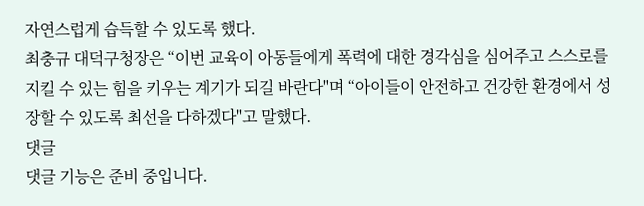자연스럽게 습득할 수 있도록 했다.
최충규 대덕구청장은 “이번 교육이 아동들에게 폭력에 대한 경각심을 심어주고 스스로를 지킬 수 있는 힘을 키우는 계기가 되길 바란다"며 “아이들이 안전하고 건강한 환경에서 성장할 수 있도록 최선을 다하겠다"고 말했다.
댓글
댓글 기능은 준비 중입니다.